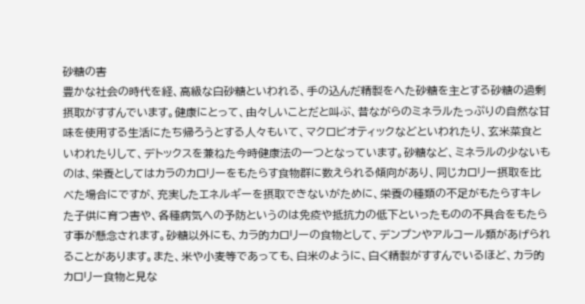砂糖の害
豊かな社会の時代を経、高級な白砂糖といわれる、手の込んだ精製をへた砂糖を主とする砂糖の過剰摂取がすすんでいます。健康にとって、由々しいことだと叫ぶ、昔ながらのミネラルたっぷりの自然な甘味を使用する生活にたち帰ろうとする人々もいて、マクロビオティックなどといわれたり、玄米菜食といわれたりして、デトックスを兼ねた今時健康法の一つとなっています。砂糖など、ミネラルの少ないものは、栄養としてはカラのカロリーをもたらす食物群に数えられる傾向があり、同じカロリー摂取を比べた場合にですが、充実したエネルギーを摂取できないがために、栄養の種類の不足がもたらすキレた子供に育つ害や、各種病気への予防というのは免疫や抵抗力の低下といったものの不具合をもたらす事が懸念されます。砂糖以外にも、カラ的カロリーの食物として、デンプンやアルコール類があげられることがあります。また、米や小麦等であっても、白米のように、白く精製がすすんでいるほど、カラ的カロリー食物と見な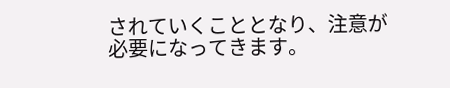されていくこととなり、注意が必要になってきます。